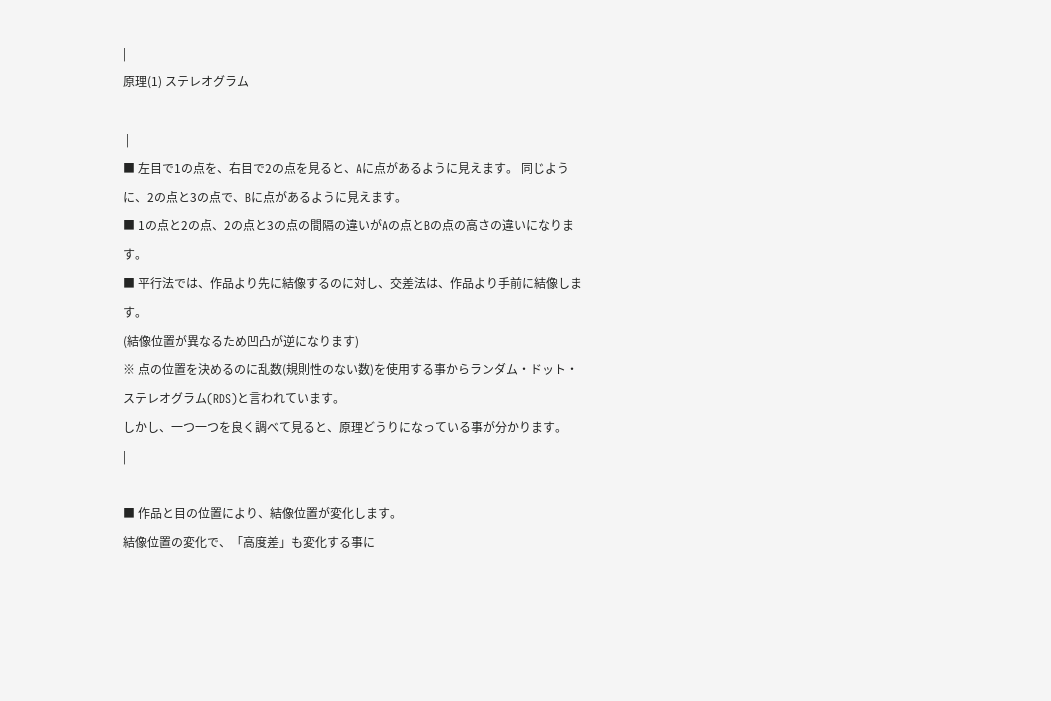|
原理(1) ステレオグラム

 |
■ 左目で1の点を、右目で2の点を見ると、Aに点があるように見えます。 同じように、2の点と3の点で、Bに点があるように見えます。
■ 1の点と2の点、2の点と3の点の間隔の違いがAの点とBの点の高さの違いになります。
■ 平行法では、作品より先に結像するのに対し、交差法は、作品より手前に結像します。
(結像位置が異なるため凹凸が逆になります)
※ 点の位置を決めるのに乱数(規則性のない数)を使用する事からランダム・ドット・ステレオグラム(RDS)と言われています。
しかし、一つ一つを良く調べて見ると、原理どうりになっている事が分かります。
|

■ 作品と目の位置により、結像位置が変化します。
結像位置の変化で、「高度差」も変化する事に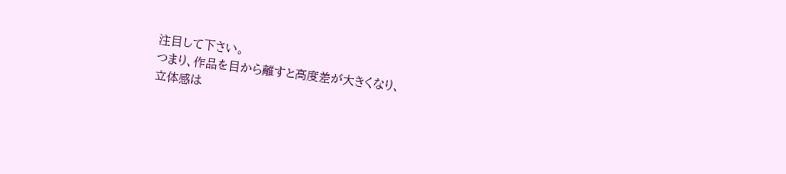注目して下さい。
つまり、作品を目から離すと高度差が大きくなり、
立体感は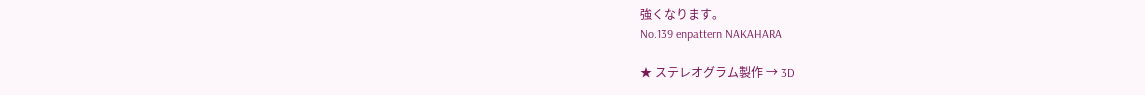強くなります。
No.139 enpattern NAKAHARA

★ ステレオグラム製作 → 3D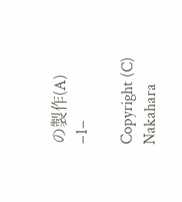の製作(A)
−1−

Copyright (C) Nakahara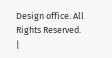Design office. All
Rights Reserved.
|